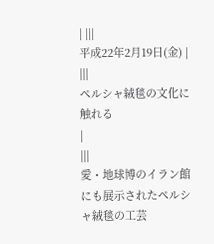| |||
平成22年2月19日(金) |
|||
ペルシャ絨毯の文化に触れる
|
|||
愛・地球博のイラン館にも展示されたペルシャ絨毯の工芸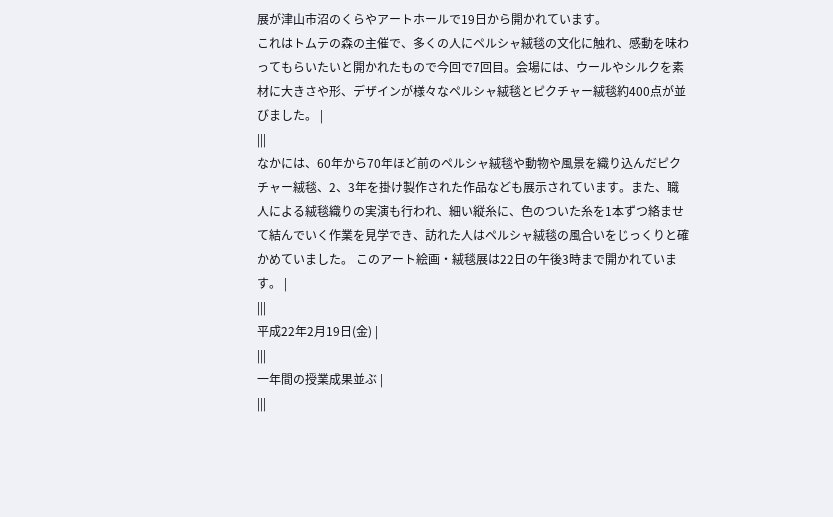展が津山市沼のくらやアートホールで19日から開かれています。
これはトムテの森の主催で、多くの人にペルシャ絨毯の文化に触れ、感動を味わってもらいたいと開かれたもので今回で7回目。会場には、ウールやシルクを素材に大きさや形、デザインが様々なペルシャ絨毯とピクチャー絨毯約400点が並びました。 |
|||
なかには、60年から70年ほど前のペルシャ絨毯や動物や風景を織り込んだピクチャー絨毯、2、3年を掛け製作された作品なども展示されています。また、職人による絨毯織りの実演も行われ、細い縦糸に、色のついた糸を1本ずつ絡ませて結んでいく作業を見学でき、訪れた人はペルシャ絨毯の風合いをじっくりと確かめていました。 このアート絵画・絨毯展は22日の午後3時まで開かれています。 |
|||
平成22年2月19日(金) |
|||
一年間の授業成果並ぶ |
|||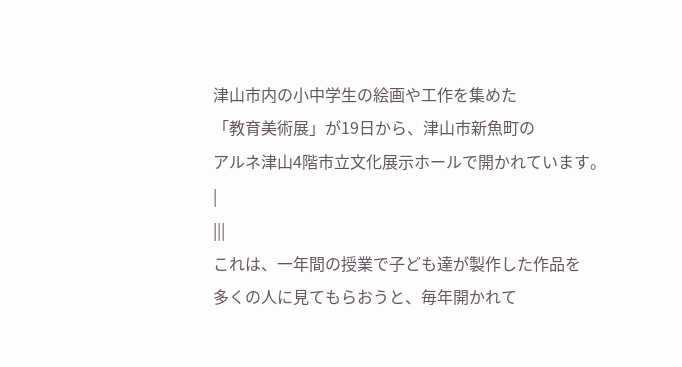津山市内の小中学生の絵画や工作を集めた
「教育美術展」が19日から、津山市新魚町の
アルネ津山4階市立文化展示ホールで開かれています。
|
|||
これは、一年間の授業で子ども達が製作した作品を
多くの人に見てもらおうと、毎年開かれて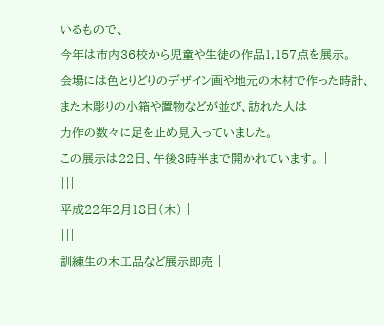いるもので、
今年は市内36校から児童や生徒の作品1,157点を展示。
会場には色とりどりのデザイン画や地元の木材で作った時計、
また木彫りの小箱や置物などが並び、訪れた人は
力作の数々に足を止め見入っていました。
この展示は22日、午後3時半まで開かれています。 |
|||
平成22年2月18日(木) |
|||
訓練生の木工品など展示即売 |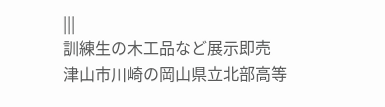|||
訓練生の木工品など展示即売
津山市川崎の岡山県立北部高等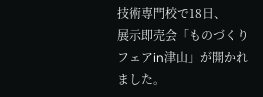技術専門校で18日、
展示即売会「ものづくりフェアin津山」が開かれました。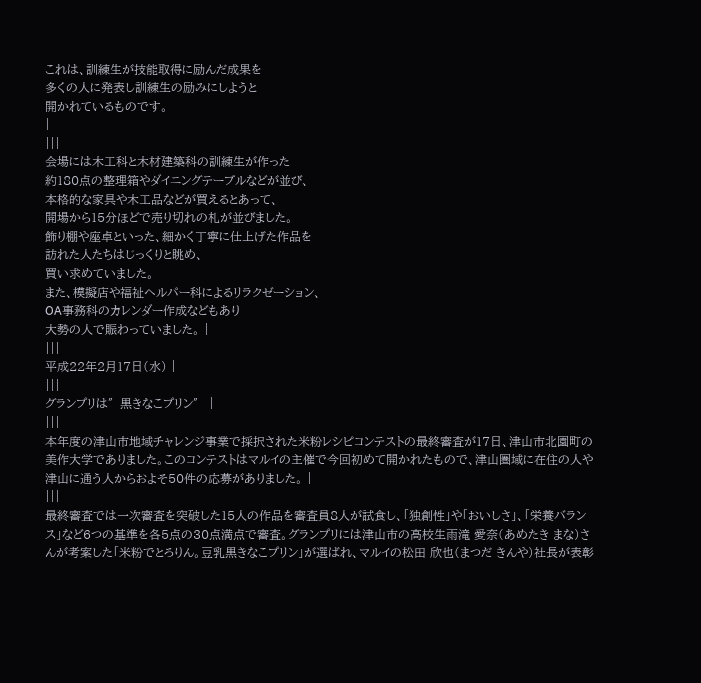これは、訓練生が技能取得に励んだ成果を
多くの人に発表し訓練生の励みにしようと
開かれているものです。
|
|||
会場には木工科と木材建築科の訓練生が作った
約180点の整理箱やダイニングテーブルなどが並び、
本格的な家具や木工品などが買えるとあって、
開場から15分ほどで売り切れの札が並びました。
飾り棚や座卓といった、細かく丁寧に仕上げた作品を
訪れた人たちはじっくりと眺め、
買い求めていました。
また、模擬店や福祉ヘルパー科によるリラクゼーション、
OA事務科のカレンダー作成などもあり
大勢の人で賑わっていました。 |
|||
平成22年2月17日(水) |
|||
グランプリは″黒きなこプリン″ |
|||
本年度の津山市地域チャレンジ事業で採択された米粉レシピコンテストの最終審査が17日、津山市北園町の美作大学でありました。このコンテストはマルイの主催で今回初めて開かれたもので、津山圏域に在住の人や津山に通う人からおよそ50件の応募がありました。 |
|||
最終審査では一次審査を突破した15人の作品を審査員8人が試食し、「独創性」や「おいしさ」、「栄養バランス」など6つの基準を各5点の30点満点で審査。グランプリには津山市の高校生雨滝 愛奈(あめたき まな)さんが考案した「米粉でとろりん。豆乳黒きなこプリン」が選ばれ、マルイの松田 欣也(まつだ きんや)社長が表彰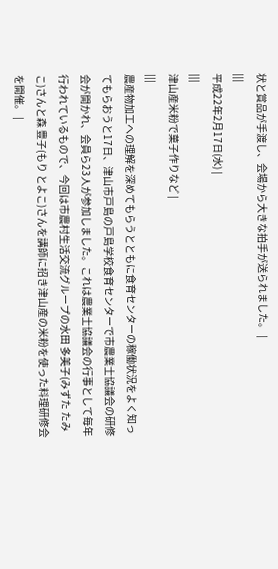状と賞品が手渡し、会場から大きな拍手が送られました。 |
|||
平成22年2月17日(水) |
|||
津山産米粉で菓子作りなど |
|||
農産物加工への理解を深めてもらうとともに食育センターの稼働状況をよく知ってもらおうと17日、津山市戸島の戸島学校食育センターで市農業士協議会の研修会が開かれ、会員ら23人が参加しました。これは農業士協議会の行事として毎年行われているもので、今回は市農村生活交流グループの水田 多美子(みずた たみこ)さんと森 豊子(もり とよこ)さんを講師に招き津山産の米粉を使った料理研修会を開催。 |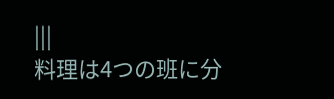|||
料理は4つの班に分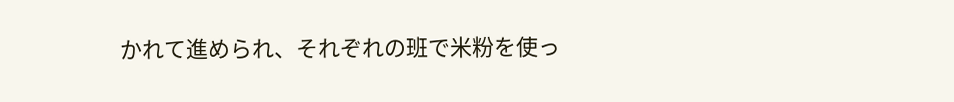かれて進められ、それぞれの班で米粉を使っ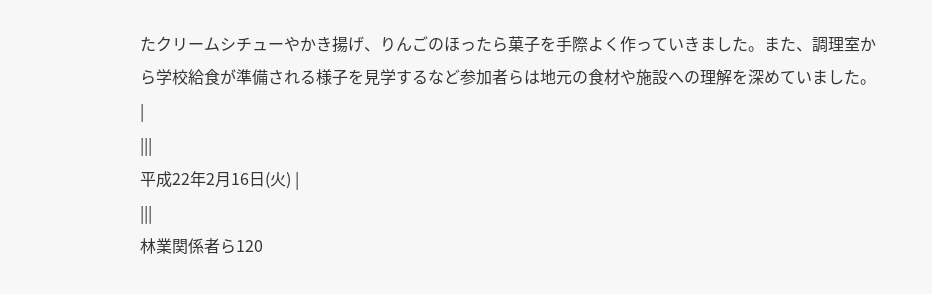たクリームシチューやかき揚げ、りんごのほったら菓子を手際よく作っていきました。また、調理室から学校給食が準備される様子を見学するなど参加者らは地元の食材や施設への理解を深めていました。 |
|||
平成22年2月16日(火) |
|||
林業関係者ら120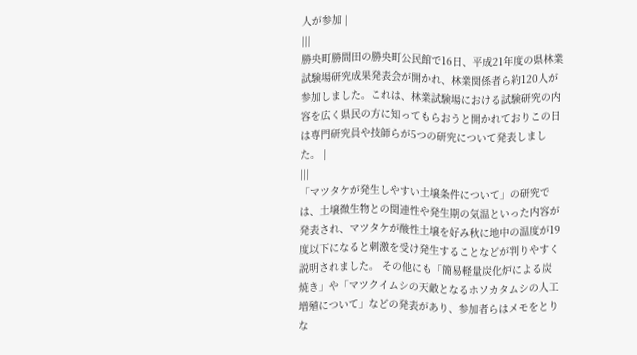人が参加 |
|||
勝央町勝間田の勝央町公民館で16日、平成21年度の県林業試験場研究成果発表会が開かれ、林業関係者ら約120人が参加しました。これは、林業試験場における試験研究の内容を広く県民の方に知ってもらおうと開かれておりこの日は専門研究員や技師らが5つの研究について発表しました。 |
|||
「マツタケが発生しやすい土壌条件について」の研究では、土壌微生物との関連性や発生期の気温といった内容が発表され、マツタケが酸性土壌を好み秋に地中の温度が19度以下になると刺激を受け発生することなどが判りやすく説明されました。 その他にも「簡易軽量炭化炉による炭焼き」や「マツクイムシの天敵となるホソカタムシの人工増殖について」などの発表があり、参加者らはメモをとりな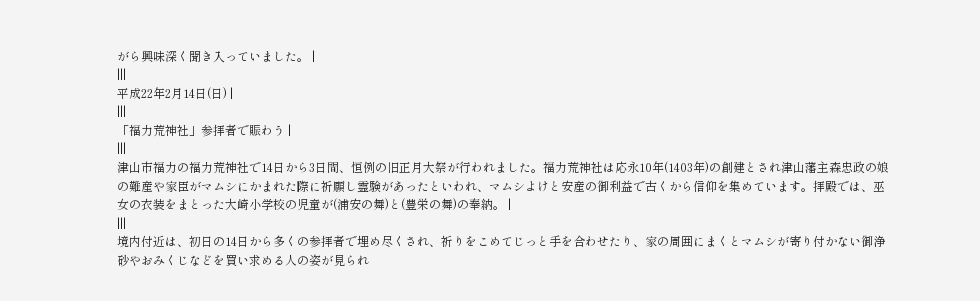がら興味深く聞き入っていました。 |
|||
平成22年2月14日(日) |
|||
「福力荒神社」参拝者で賑わう |
|||
津山市福力の福力荒神社で14日から3日間、恒例の旧正月大祭が行われました。福力荒神社は応永10年(1403年)の創建とされ津山藩主森忠政の娘の難産や家臣がマムシにかまれた際に祈願し霊験があったといわれ、マムシよけと安産の御利益で古くから信仰を集めています。拝殿では、巫女の衣装をまとった大崎小学校の児童が(浦安の舞)と(豊栄の舞)の奉納。 |
|||
境内付近は、初日の14日から多くの参拝者で埋め尽くされ、祈りをこめてじっと手を合わせたり、家の周囲にまくとマムシが寄り付かない御浄砂やおみくじなどを買い求める人の姿が見られ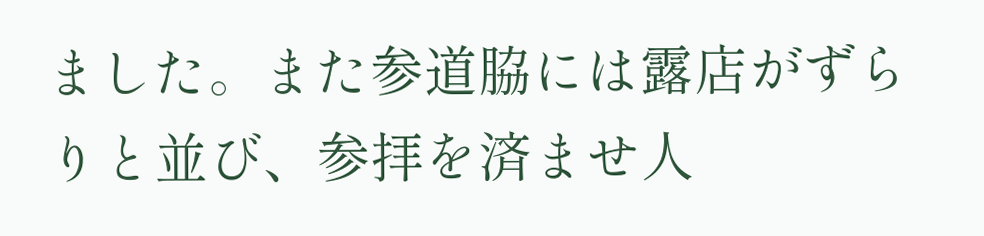ました。また参道脇には露店がずらりと並び、参拝を済ませ人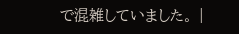で混雑していました。 |